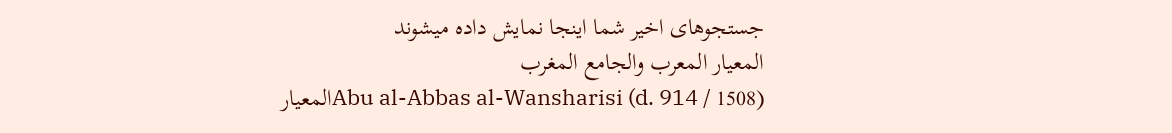جستجوهای اخیر شما اینجا نمایش داده میشوند
المعیار المعرب والجامع المغرب
Abu al-Abbas al-Wansharisi (d. 914 / 1508)المعيار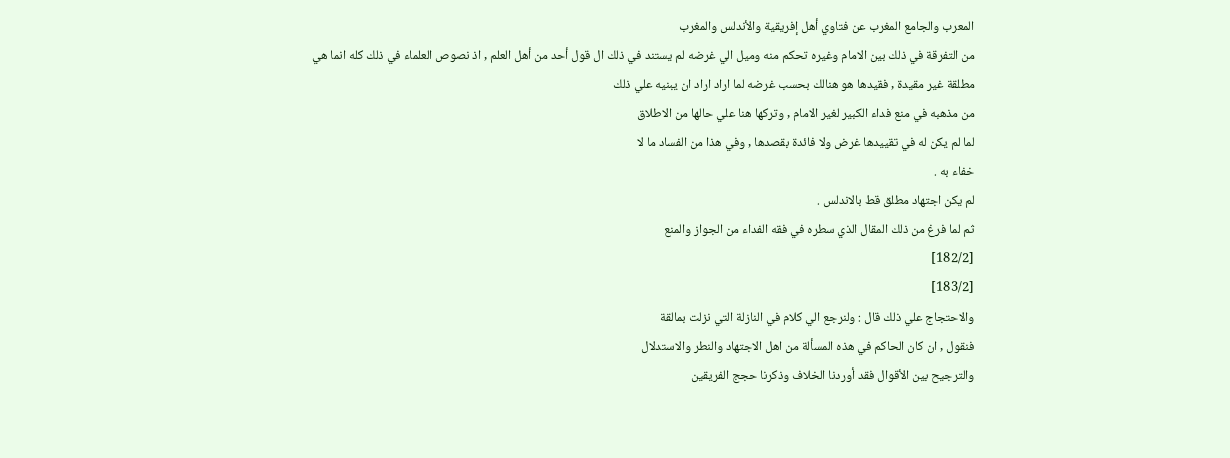المعرب والجامع المغرب عن فتاوي أهل إفريقية والأندلس والمغرب
من التفرقة في ذلك بين الامام وغيره تحكم منه وميل الي غرضه لم يستند في ذلك ال قول أحد من أهل العلم , اذ نصوص العلماء في ذلك كله انما هي
مطلقة غير مقيدة , فقيدها هو هنالك بحسب غرضه لما اراد اراد ان يبنيه علي ذلك
من مذهبه في منع فداء الكبير لغير الامام , وتركها هنا علي حالها من الاطلاق
لما لم يكن له في تقييدها غرض ولا فائدة بقصدها , وفي هذا من الفساد ما لا
خفاء به .
لم يكن اجتهاد مطلق قط بالاندلس .
ثم لما فرغ من ذلك المقال الذي سطره في فقه الفداء من الجواز والمنع
[182/2]
[183/2]
والاحتجاج علي ذلك قال : ولنرجع الي كلام في النازلة التي نزلت بمالقة
فنقول , ان كان الحاكم في هذه المسألة من اهل الاجتهاد والنطر والاستدلال
والترجيح بين الأقوال فقد أوردنا الخلاف وذكرنا حجج الفريقين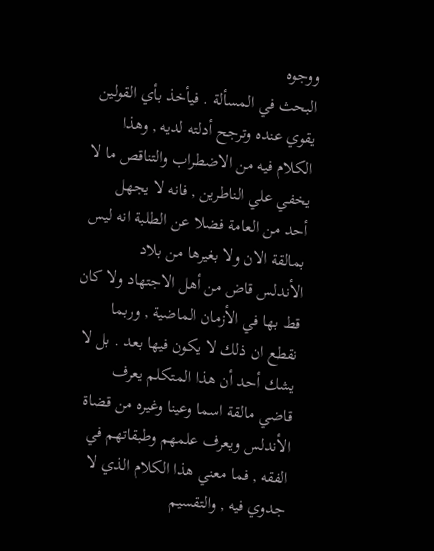ووجوه
البحث في المسألة . فيأخذ بأي القولين يقوي عنده وترجح أدلته لديه , وهذا
الكلام فيه من الاضطراب والتناقص ما لا يخفي علي الناطرين , فانه لا يجهل
أحد من العامة فضلا عن الطلبة انه ليس بمالقة الان ولا بغيرها من بلاد
الأندلس قاض من أهل الاجتهاد ولا كان قط بها في الأزمان الماضية , وربما
نقطع ان ذلك لا يكون فيها بعد . بل لا يشك أحد أن هذا المتكلم يعرف
قاضي مالقة اسما وعينا وغيره من قضاة الأندلس ويعرف علمهم وطبقاتهم في
الفقه , فما معني هذا الكلام الذي لا جدوي فيه , والتقسيم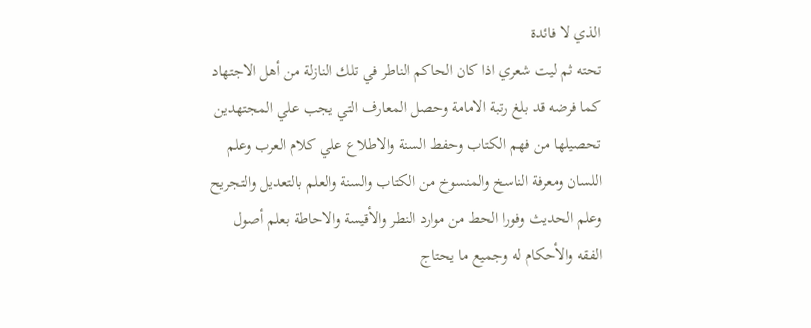الذي لا فائدة
تحته ثم ليت شعري اذا كان الحاكم الناطر في تلك النازلة من أهل الاجتهاد
كما فرضه قد بلغ رتبة الامامة وحصل المعارف التي يجب علي المجتهدين
تحصيلها من فهم الكتاب وحفط السنة والاطلاع علي كلام العرب وعلم
اللسان ومعرفة الناسخ والمنسوخ من الكتاب والسنة والعلم بالتعديل والتجريح
وعلم الحديث وفورا الحط من موارد النطر والأقيسة والاحاطة بعلم أصول
الفقه والأحكام له وجميع ما يحتاج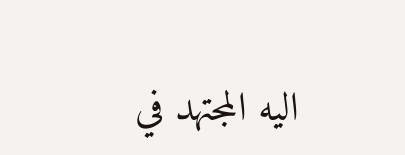اليه المجتهد في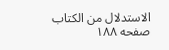الاستدلال من الكتاب
صفحه ۱۸۸